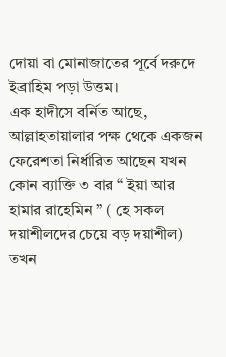দোয়া বা মোনাজাতের পূর্বে দরুদে ইব্রাহিম পড়া উত্তম।
এক হাদীসে বর্নিত আছে, আল্লাহতায়ালার পক্ষ থেকে একজন ফেরেশতা নির্ধারিত আছেন যখন কোন ব্যাক্তি ৩ বার “ ইয়া আর হামার রাহেমিন ” ( হে সকল দয়াশীলদের চেয়ে বড় দয়াশীল) তখন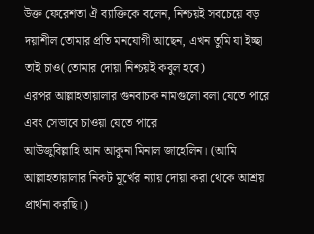উক্ত ফেরেশতা ঐ ব্যাক্তিকে বলেন, নিশ্চয়ই সবচেয়ে বড় দয়াশীল তোমার প্রতি মনযোগী আছেন, এখন তুমি যা ইচ্ছা তাই চাও(তোমার দোয়া নিশ্চয়ই কবুল হবে)
এরপর আল্লাহতায়ালার গুনবাচক নামগুলো বলা যেতে পারে এবং সেভাবে চাওয়া যেতে পারে
আউজুবিল্লাহি আন আকুনা মিনাল জাহেলিন। (আমি আল্লাহতায়ালার নিকট মূর্খের ন্যায় দোয়া করা থেকে আশ্রয় প্রার্থনা করছি।)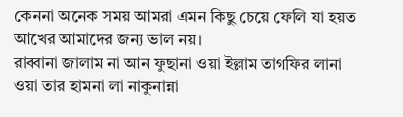কেননা অনেক সময় আমরা এমন কিছু চেয়ে ফেলি যা হয়ত আখের আমাদের জন্য ভাল নয়।
রাব্বানা জালাম না আন ফুছানা ওয়া ইল্লাম তাগফির লানা ওয়া তার হামনা লা নাকুনান্না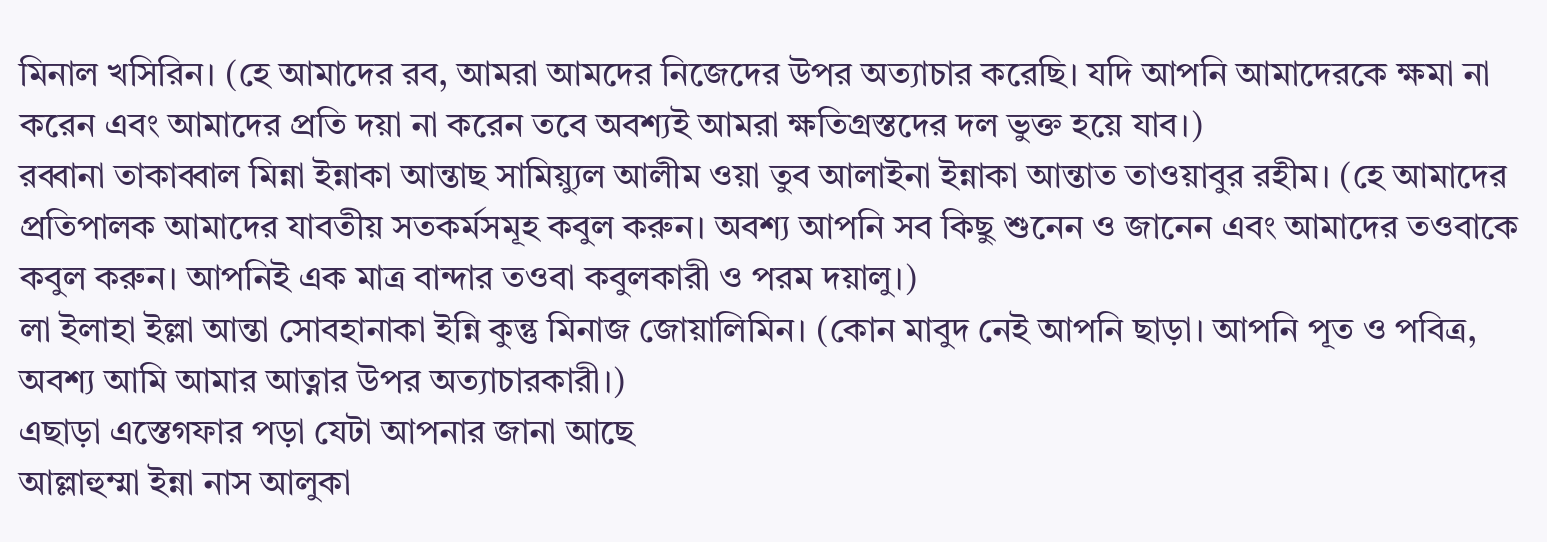মিনাল খসিরিন। (হে আমাদের রব, আমরা আমদের নিজেদের উপর অত্যাচার করেছি। যদি আপনি আমাদেরকে ক্ষমা না করেন এবং আমাদের প্রতি দয়া না করেন তবে অবশ্যই আমরা ক্ষতিগ্রস্তদের দল ভুক্ত হয়ে যাব।)
রব্বানা তাকাব্বাল মিন্না ইন্নাকা আন্তাছ সামিয়্যুল আলীম ওয়া তুব আলাইনা ইন্নাকা আন্তাত তাওয়াবুর রহীম। (হে আমাদের প্রতিপালক আমাদের যাবতীয় সতকর্মসমূহ কবুল করুন। অবশ্য আপনি সব কিছু শুনেন ও জানেন এবং আমাদের তওবাকে কবুল করুন। আপনিই এক মাত্র বান্দার তওবা কবুলকারী ও পরম দয়ালু।)
লা ইলাহা ইল্লা আন্তা সোবহানাকা ইন্নি কুন্তু মিনাজ জোয়ালিমিন। (কোন মাবুদ নেই আপনি ছাড়া। আপনি পূত ও পবিত্র, অবশ্য আমি আমার আত্নার উপর অত্যাচারকারী।)
এছাড়া এস্তেগফার পড়া যেটা আপনার জানা আছে
আল্লাহুম্মা ইন্না নাস আলুকা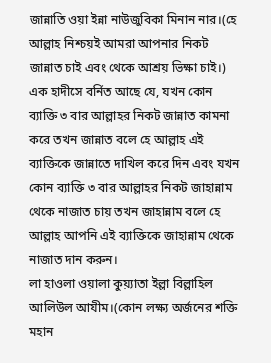জান্নাতি ওয়া ইন্না নাউজুবিকা মিনান নার।(হে আল্লাহ নিশ্চয়ই আমরা আপনার নিকট জান্নাত চাই এবং থেকে আশ্রয় ভিক্ষা চাই।)
এক হাদীসে বর্নিত আছে যে, যখন কোন ব্যাক্তি ৩ বার আল্লাহর নিকট জান্নাত কামনা করে তখন জান্নাত বলে হে আল্লাহ এই ব্যাক্তিকে জান্নাতে দাখিল করে দিন এবং যখন কোন ব্যাক্তি ৩ বার আল্লাহর নিকট জাহান্নাম থেকে নাজাত চায় তখন জাহান্নাম বলে হে আল্লাহ আপনি এই ব্যাক্তিকে জাহান্নাম থেকে নাজাত দান করুন।
লা হাওলা ওয়ালা কুয়্যাতা ইল্লা বিল্লাহিল আলিউল আযীম।(কোন লক্ষ্য অর্জনের শক্তি মহান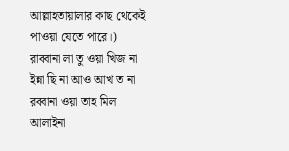আল্লাহতায়ালার কাছ থেকেই পাওয়া যেতে পারে।)
রাব্বানা লা তু ওয়া খিজ না ইন্না ছি না আও আখ ত না রব্বানা ওয়া তাহ মিল আলাইনা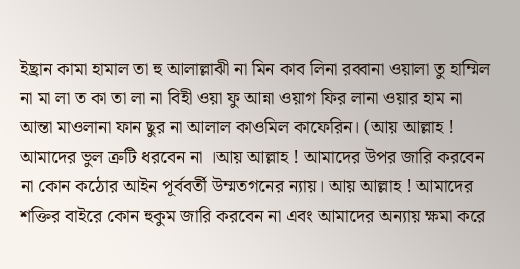ইছ্রান কামা হামাল তা হু আলাল্লাঝী না মিন কাব লিনা রব্বানা ওয়ালা তু হাম্মিল না মা লা ত কা তা লা না বিহী ওয়া ফু আন্না ওয়াগ ফির লানা ওয়ার হাম না আন্তা মাওলানা ফান ছুর না আলাল কাওমিল কাফেরিন। (আয় আল্লাহ ! আমাদের ভুল ত্রুটি ধরবেন না ।আয় আল্লাহ ! আমাদের উপর জারি করবেন না কোন কঠোর আইন পূর্ববর্তী উম্মতগনের ন্যায়। আয় আল্লাহ ! আমাদের শক্তির বাইরে কোন হুকুম জারি করবেন না এবং আমাদের অন্যায় ক্ষমা করে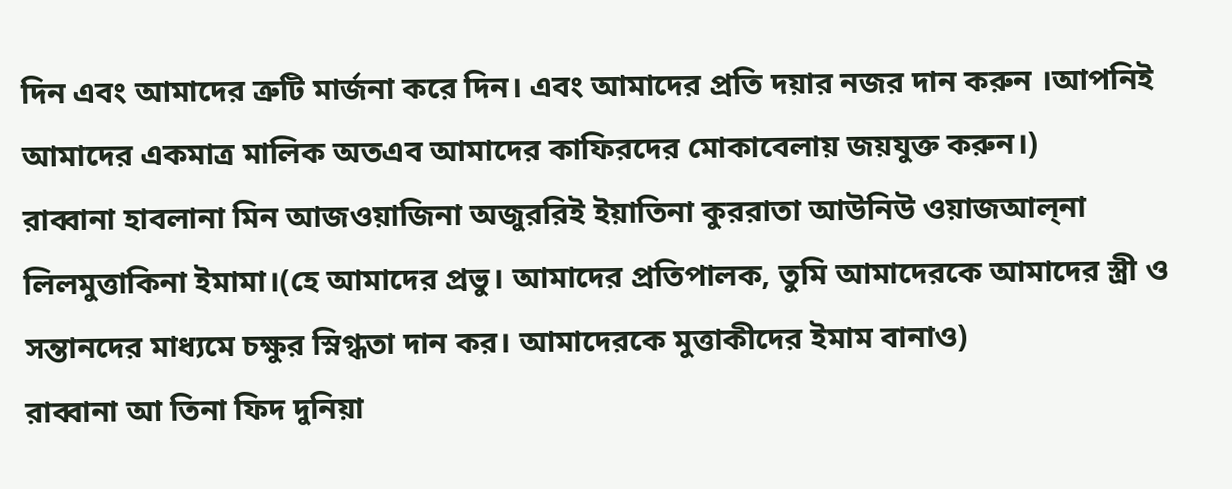দিন এবং আমাদের ত্রুটি মার্জনা করে দিন। এবং আমাদের প্রতি দয়ার নজর দান করুন ।আপনিই আমাদের একমাত্র মালিক অতএব আমাদের কাফিরদের মোকাবেলায় জয়যুক্ত করুন।)
রাব্বানা হাবলানা মিন আজওয়াজিনা অজুররিই ইয়াতিনা কুররাতা আউনিউ ওয়াজআল্না লিলমুত্তাকিনা ইমামা।(হে আমাদের প্রভু। আমাদের প্রতিপালক, তুমি আমাদেরকে আমাদের স্ত্রী ও সন্তানদের মাধ্যমে চক্ষুর স্নিগ্ধতা দান কর। আমাদেরকে মুত্তাকীদের ইমাম বানাও)
রাব্বানা আ তিনা ফিদ দুনিয়া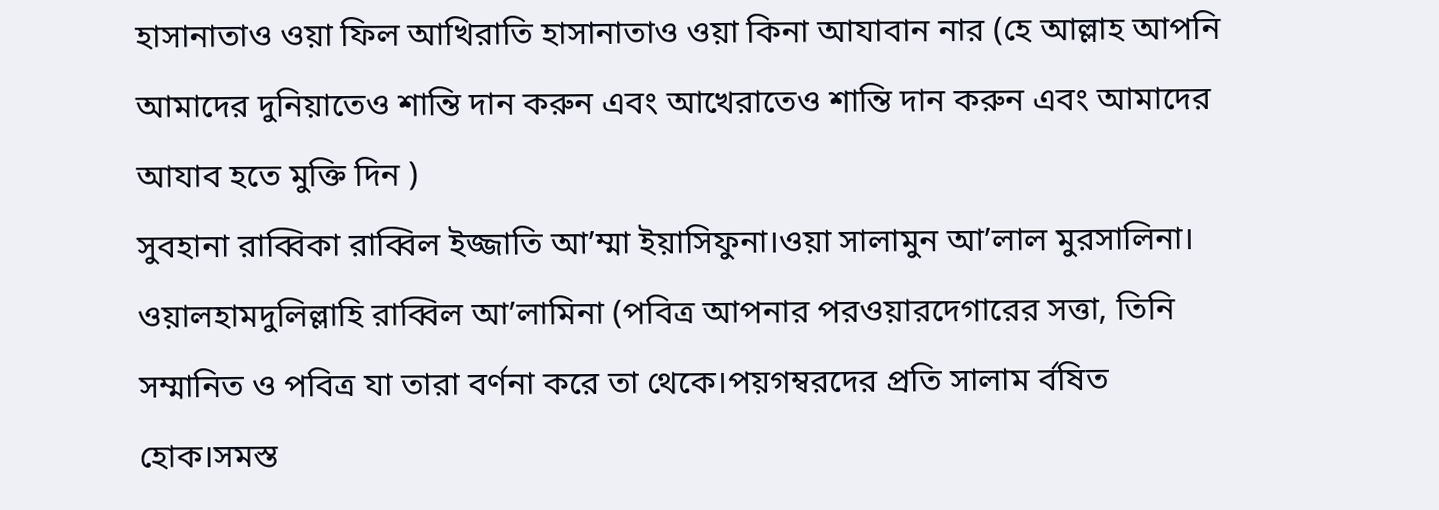হাসানাতাও ওয়া ফিল আখিরাতি হাসানাতাও ওয়া কিনা আযাবান নার (হে আল্লাহ আপনি আমাদের দুনিয়াতেও শান্তি দান করুন এবং আখেরাতেও শান্তি দান করুন এবং আমাদের আযাব হতে মুক্তি দিন )
সুবহানা রাব্বিকা রাব্বিল ইজ্জাতি আ’ম্মা ইয়াসিফুনা।ওয়া সালামুন আ’লাল মুরসালিনা। ওয়ালহামদুলিল্লাহি রাব্বিল আ’লামিনা (পবিত্র আপনার পরওয়ারদেগারের সত্তা, তিনি সম্মানিত ও পবিত্র যা তারা বর্ণনা করে তা থেকে।পয়গম্বরদের প্রতি সালাম র্বষিত হোক।সমস্ত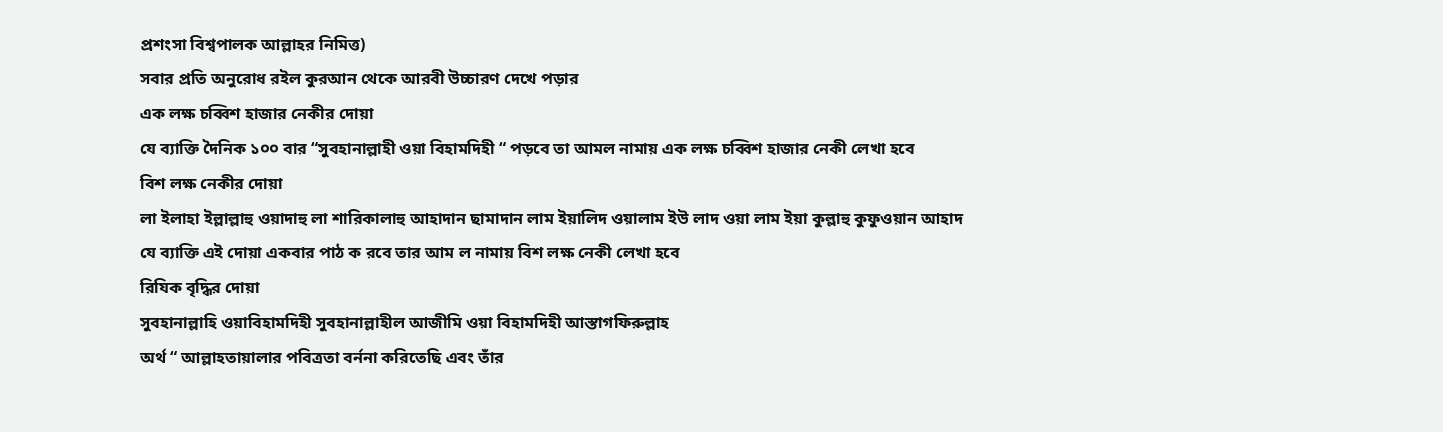প্রশংসা বিশ্বপালক আল্লাহর নিমিত্ত)
সবার প্রতি অনুরোধ রইল কুরআন থেকে আরবী উচ্চারণ দেখে পড়ার
এক লক্ষ চব্বিশ হাজার নেকীর দোয়া
যে ব্যাক্তি দৈনিক ১০০ বার “সুবহানাল্লাহী ওয়া বিহামদিহী “ পড়বে তা আমল নামায় এক লক্ষ চব্বিশ হাজার নেকী লেখা হবে
বিশ লক্ষ নেকীর দোয়া
লা ইলাহা ইল্লাল্লাহু ওয়াদাহু লা শারিকালাহু আহাদান ছামাদান লাম ইয়ালিদ ওয়ালাম ইউ লাদ ওয়া লাম ইয়া কুল্লাহু কুফুওয়ান আহাদ
যে ব্যাক্তি এই দোয়া একবার পাঠ ক রবে তার আম ল নামায় বিশ লক্ষ নেকী লেখা হবে
রিযিক বৃদ্ধির দোয়া
সুবহানাল্লাহি ওয়াবিহামদিহী সুবহানাল্লাহীল আজীমি ওয়া বিহামদিহী আস্তাগফিরুল্লাহ
অর্থ “ আল্লাহতায়ালার পবিত্রতা বর্ননা করিতেছি এবং তাঁর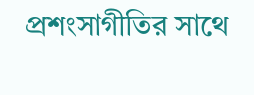প্রশংসাগীতির সাথে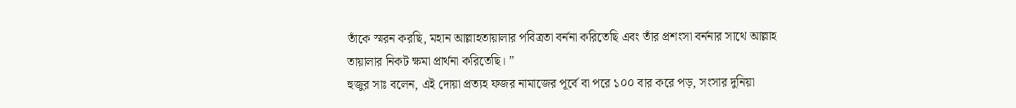তাঁকে স্মরন করছি, মহান আল্লাহতায়ালার পবিত্রতা বর্ননা করিতেছি এবং তাঁর প্রশংসা বর্ননার সাথে আল্লাহ তায়ালার নিকট ক্ষমা প্রার্থনা করিতেছি। ”
হুজুর সাঃ বলেন, এই দোয়া প্রত্যহ ফজর নামাজের পূর্বে বা পরে ১০০ বার করে পড়, সংসার দুনিয়া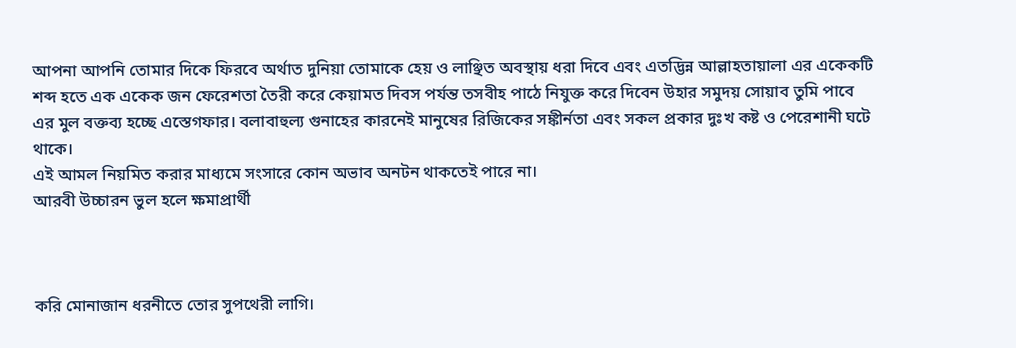আপনা আপনি তোমার দিকে ফিরবে অর্থাত দুনিয়া তোমাকে হেয় ও লাঞ্ছিত অবস্থায় ধরা দিবে এবং এতদ্ভিন্ন আল্লাহতায়ালা এর একেকটি শব্দ হতে এক একেক জন ফেরেশতা তৈরী করে কেয়ামত দিবস পর্যন্ত তসবীহ পাঠে নিযুক্ত করে দিবেন উহার সমুদয় সোয়াব তুমি পাবে
এর মুল বক্তব্য হচ্ছে এস্তেগফার। বলাবাহুল্য গুনাহের কারনেই মানুষের রিজিকের সঙ্কীর্নতা এবং সকল প্রকার দুঃখ কষ্ট ও পেরেশানী ঘটে থাকে।
এই আমল নিয়মিত করার মাধ্যমে সংসারে কোন অভাব অনটন থাকতেই পারে না।
আরবী উচ্চারন ভুল হলে ক্ষমাপ্রার্থী



করি মোনাজান ধরনীতে তোর সুপথেরী লাগি।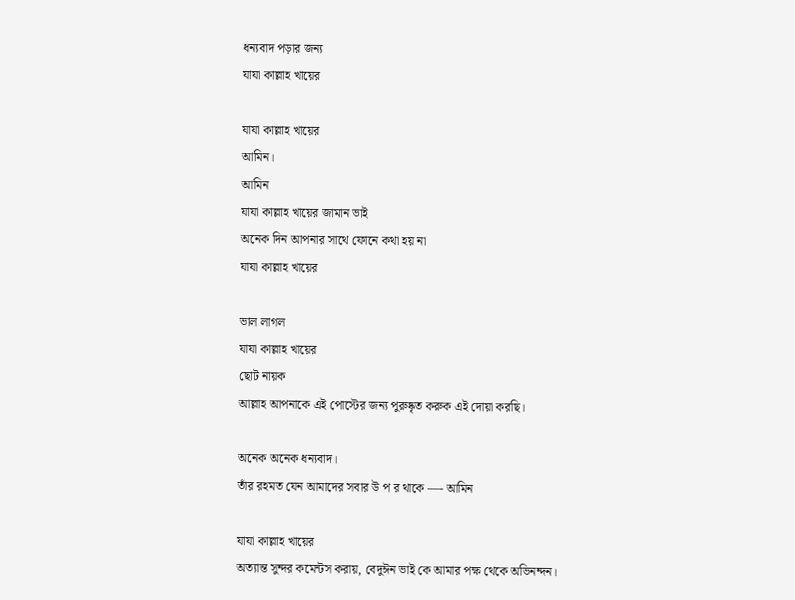ধন্যবাদ পড়ার জন্য
যাযা কাল্লাহ খায়ের

যাযা কাল্লাহ খায়ের
আমিন।
আমিন
যাযা কাল্লাহ খায়ের জামান ভাই
অনেক দিন আপনার সাথে ফোনে কথা হয় না
যাযা কাল্লাহ খায়ের

ভাল লাগল
যাযা কাল্লাহ খায়ের
ছোট নায়ক
আল্লাহ আপনাকে এই পোস্টের জন্য পুরুষ্কৃত করুক এই দোয়া করছি।

অনেক অনেক ধন্যবাদ।
তাঁর রহমত যেন আমাদের সবার উ প র থাকে —- আমিন

যাযা কাল্লাহ খায়ের
অত্যান্ত সুন্দর কমেন্টস করায়, বেদুঈন ভাই কে আমার পক্ষ থেকে অভিনন্দন।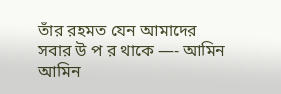তাঁর রহমত যেন আমাদের সবার উ প র থাকে —- আমিন
আমিন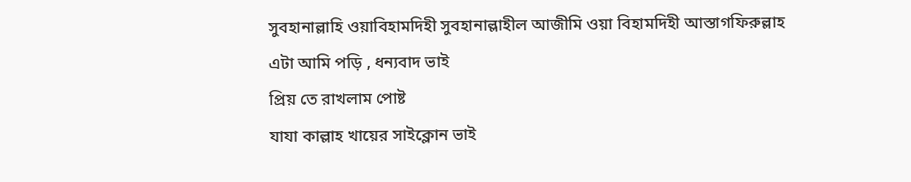সুবহানাল্লাহি ওয়াবিহামদিহী সুবহানাল্লাহীল আজীমি ওয়া বিহামদিহী আস্তাগফিরুল্লাহ
এটা আমি পড়ি , ধন্যবাদ ভাই
প্রিয় তে রাখলাম পোষ্ট
যাযা কাল্লাহ খায়ের সাইক্লোন ভাই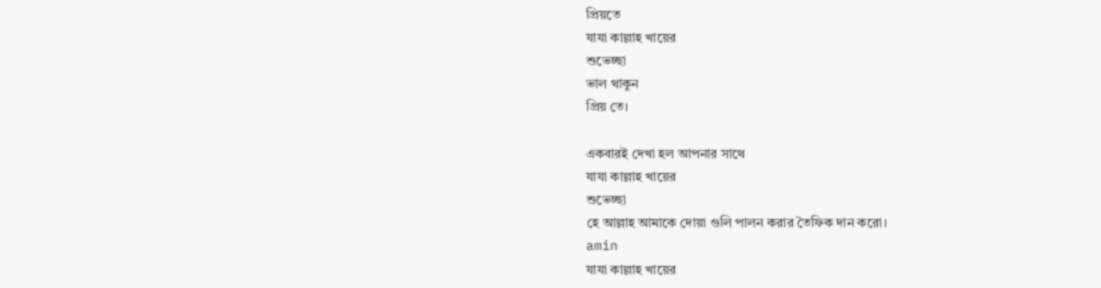প্রিয়তে
যাযা কাল্লাহ খায়ের
শুভেচ্ছা
ভাল থাকুন
প্রিয় তে।

একবারই দেখা হল আপনার সাথে
যাযা কাল্লাহ খায়ের
শুভেচ্ছা
হে আল্লাহ আমাকে দোয়া গুলি পালন করার তৈফিক দান করো।
amin
যাযা কাল্লাহ খায়ের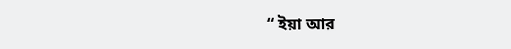“ ইয়া আর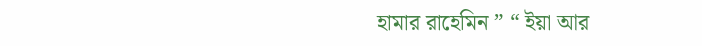হামার রাহেমিন ” “ ইয়া আর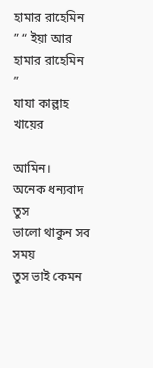হামার রাহেমিন ” “ ইয়া আর হামার রাহেমিন ”
যাযা কাল্লাহ খায়ের

আমিন।
অনেক ধন্যবাদ তুস
ভালো থাকুন সব সময়
তুস ভাই কেমন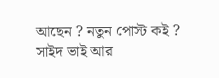আছেন ? নতুন পোস্ট কই ?
সাইদ ভাই আর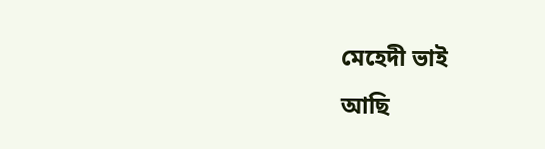মেহেদী ভাই
আছি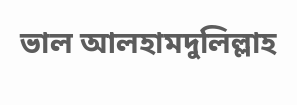ভাল আলহামদুলিল্লাহ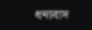ধন্যবাদ